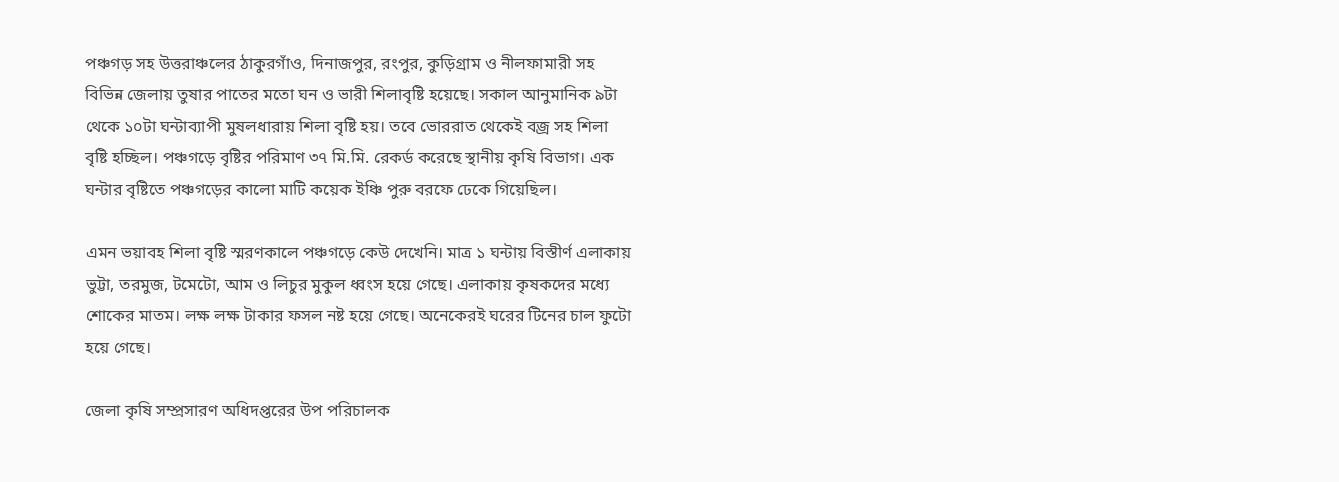পঞ্চগড় সহ উত্তরাঞ্চলের ঠাকুরগাঁও, দিনাজপুর, রংপুর, কুড়িগ্রাম ও নীলফামারী সহ বিভিন্ন জেলায় তুষার পাতের মতো ঘন ও ভারী শিলাবৃষ্টি হয়েছে। সকাল আনুমানিক ৯টা থেকে ১০টা ঘন্টাব্যাপী মুষলধারায় শিলা বৃষ্টি হয়। তবে ভোররাত থেকেই বজ্র সহ শিলা বৃষ্টি হচ্ছিল। পঞ্চগড়ে বৃষ্টির পরিমাণ ৩৭ মি.মি. রেকর্ড করেছে স্থানীয় কৃষি বিভাগ। এক ঘন্টার বৃষ্টিতে পঞ্চগড়ের কালো মাটি কয়েক ইঞ্চি পুরু বরফে ঢেকে গিয়েছিল।

এমন ভয়াবহ শিলা বৃষ্টি স্মরণকালে পঞ্চগড়ে কেউ দেখেনি। মাত্র ১ ঘন্টায় বিস্তীর্ণ এলাকায় ভুট্টা, তরমুজ, টমেটো, আম ও লিচুর মুকুল ধ্বংস হয়ে গেছে। এলাকায় কৃষকদের মধ্যে শোকের মাতম। লক্ষ লক্ষ টাকার ফসল নষ্ট হয়ে গেছে। অনেকেরই ঘরের টিনের চাল ফুটো হয়ে গেছে।

জেলা কৃষি সম্প্রসারণ অধিদপ্তরের উপ পরিচালক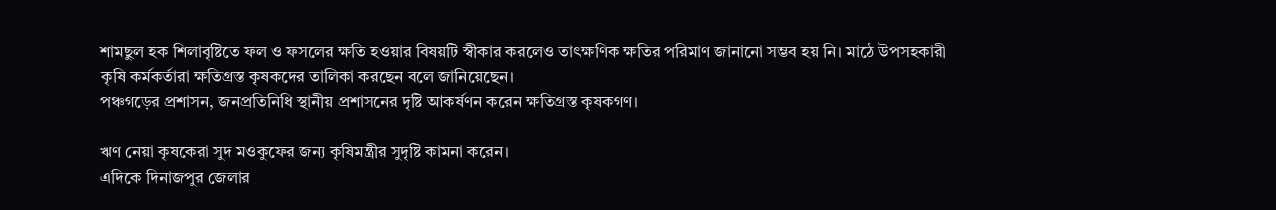শামছুল হক শিলাবৃষ্টিতে ফল ও ফসলের ক্ষতি হওয়ার বিষয়টি স্বীকার করলেও তাৎক্ষণিক ক্ষতির পরিমাণ জানানো সম্ভব হয় নি। মাঠে উপসহকারী কৃষি কর্মকর্তারা ক্ষতিগ্রস্ত কৃষকদের তালিকা করছেন বলে জানিয়েছেন।
পঞ্চগড়ের প্রশাসন, জনপ্রতিনিধি স্থানীয় প্রশাসনের দৃষ্টি আকর্ষণন করেন ক্ষতিগ্রস্ত কৃষকগণ।

ঋণ নেয়া কৃষকেরা সুদ মওকুফের জন্য কৃষিমন্ত্রীর সুদৃষ্টি কামনা করেন।
এদিকে দিনাজপুর জেলার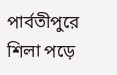পার্বতীপুরে শিলা পড়ে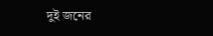দুই জনের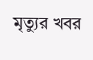মৃত্যুর খবর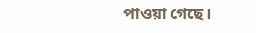পাওয়া গেছে।